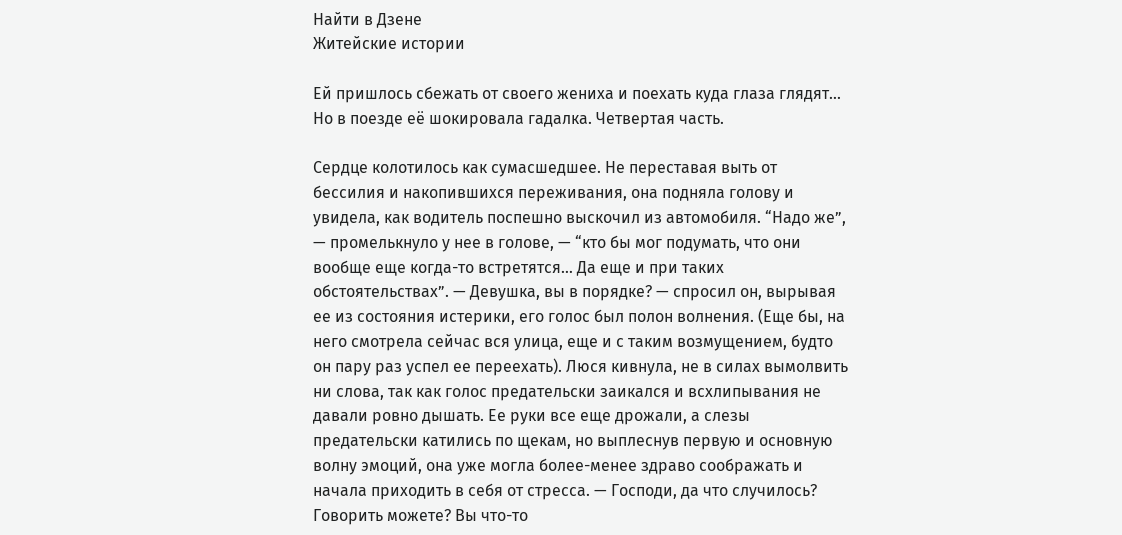Найти в Дзене
Житейские истории

Ей пришлось сбежать от своего жениха и поехать куда глаза глядят... Но в поезде её шокировала гадалка. Четвертая часть.

Сердце колотилось как сумасшедшее. Не переставая выть от бессилия и накопившихся переживания, она подняла голову и увидела, как водитель поспешно выскочил из автомобиля. “Надо же”, — промелькнуло у нее в голове, — “кто бы мог подумать, что они вообще еще когда-то встретятся… Да еще и при таких обстоятельствах”. — Девушка, вы в порядке? — спросил он, вырывая ее из состояния истерики, его голос был полон волнения. (Еще бы, на него смотрела сейчас вся улица, еще и с таким возмущением, будто он пару раз успел ее переехать). Люся кивнула, не в силах вымолвить ни слова, так как голос предательски заикался и всхлипывания не давали ровно дышать. Ее руки все еще дрожали, а слезы предательски катились по щекам, но выплеснув первую и основную волну эмоций, она уже могла более-менее здраво соображать и начала приходить в себя от стресса. — Господи, да что случилось? Говорить можете? Вы что-то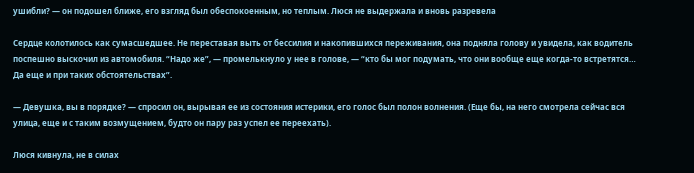ушибли? — он подошел ближе, его взгляд был обеспокоенным, но теплым. Люся не выдержала и вновь разревела

Сердце колотилось как сумасшедшее. Не переставая выть от бессилия и накопившихся переживания, она подняла голову и увидела, как водитель поспешно выскочил из автомобиля. “Надо же”, — промелькнуло у нее в голове, — “кто бы мог подумать, что они вообще еще когда-то встретятся… Да еще и при таких обстоятельствах”.

— Девушка, вы в порядке? — спросил он, вырывая ее из состояния истерики, его голос был полон волнения. (Еще бы, на него смотрела сейчас вся улица, еще и с таким возмущением, будто он пару раз успел ее переехать).

Люся кивнула, не в силах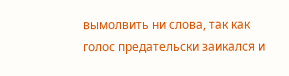вымолвить ни слова, так как голос предательски заикался и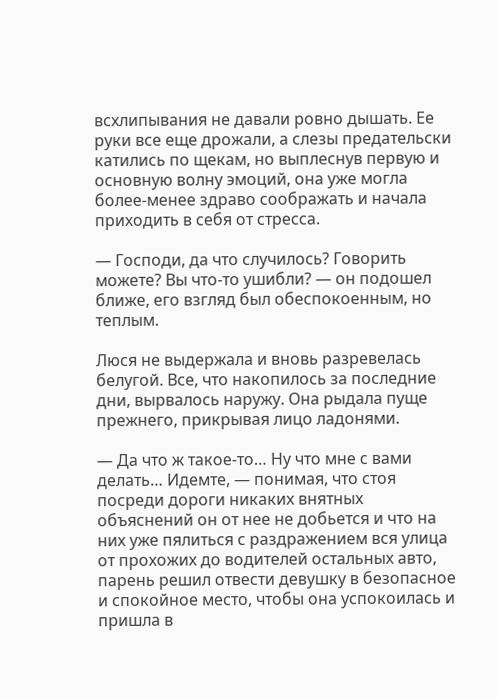всхлипывания не давали ровно дышать. Ее руки все еще дрожали, а слезы предательски катились по щекам, но выплеснув первую и основную волну эмоций, она уже могла более-менее здраво соображать и начала приходить в себя от стресса.

— Господи, да что случилось? Говорить можете? Вы что-то ушибли? — он подошел ближе, его взгляд был обеспокоенным, но теплым.

Люся не выдержала и вновь разревелась белугой. Все, что накопилось за последние дни, вырвалось наружу. Она рыдала пуще прежнего, прикрывая лицо ладонями.

— Да что ж такое-то… Ну что мне с вами делать… Идемте, — понимая, что стоя посреди дороги никаких внятных объяснений он от нее не добьется и что на них уже пялиться с раздражением вся улица от прохожих до водителей остальных авто, парень решил отвести девушку в безопасное и спокойное место, чтобы она успокоилась и пришла в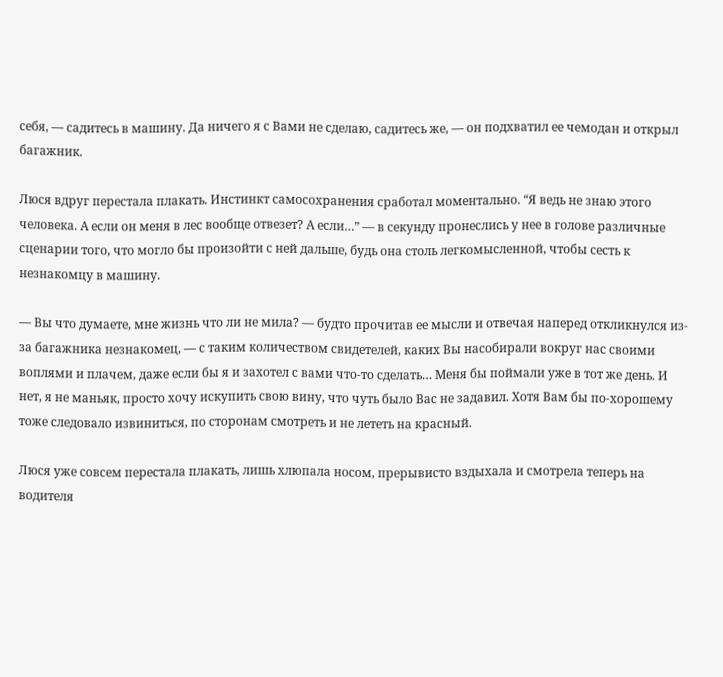себя, — садитесь в машину. Да ничего я с Вами не сделаю, садитесь же, — он подхватил ее чемодан и открыл багажник.

Люся вдруг перестала плакать. Инстинкт самосохранения сработал моментально. “Я ведь не знаю этого человека. А если он меня в лес вообще отвезет? А если…” — в секунду пронеслись у нее в голове различные сценарии того, что могло бы произойти с ней дальше, будь она столь легкомысленной, чтобы сесть к незнакомцу в машину.

— Вы что думаете, мне жизнь что ли не мила? — будто прочитав ее мысли и отвечая наперед откликнулся из-за багажника незнакомец, — с таким количеством свидетелей, каких Вы насобирали вокруг нас своими воплями и плачем, даже если бы я и захотел с вами что-то сделать… Меня бы поймали уже в тот же день. И нет, я не маньяк, просто хочу искупить свою вину, что чуть было Вас не задавил. Хотя Вам бы по-хорошему тоже следовало извиниться, по сторонам смотреть и не лететь на красный.

Люся уже совсем перестала плакать, лишь хлюпала носом, прерывисто вздыхала и смотрела теперь на водителя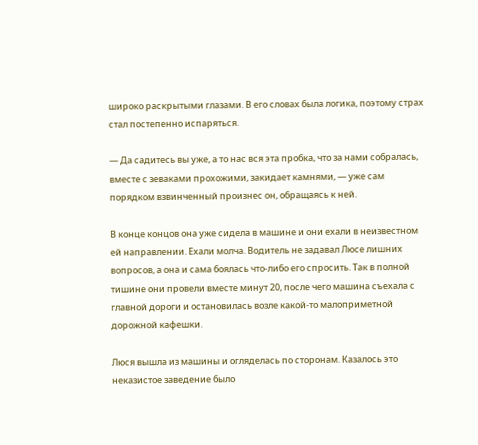широко раскрытыми глазами. В его словах была логика, поэтому страх стал постепенно испаряться.

— Да садитесь вы уже, а то нас вся эта пробка, что за нами собралась, вместе с зеваками прохожими, закидает камнями, — уже сам порядком взвинченный произнес он, обращаясь к ней.

В конце концов она уже сидела в машине и они ехали в неизвестном ей направлении. Ехали молча. Водитель не задавал Люсе лишних вопросов, а она и сама боялась что-либо его спросить. Так в полной тишине они провели вместе минут 20, после чего машина съехала с главной дороги и остановилась возле какой-то малоприметной дорожной кафешки.

Люся вышла из машины и огляделась по сторонам. Казалось это неказистое заведение было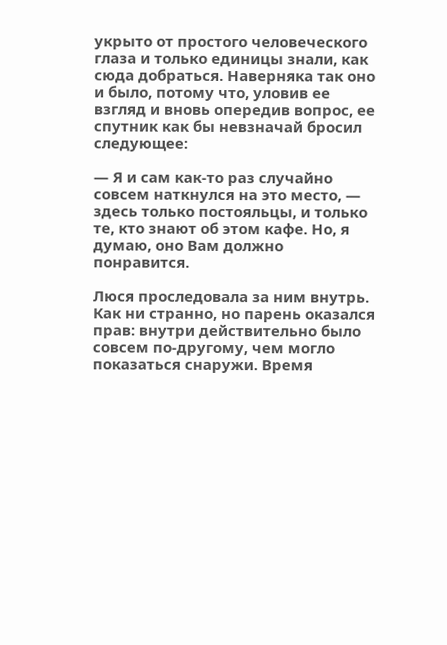укрыто от простого человеческого глаза и только единицы знали, как сюда добраться. Наверняка так оно и было, потому что, уловив ее взгляд и вновь опередив вопрос, ее спутник как бы невзначай бросил следующее:

— Я и сам как-то раз случайно совсем наткнулся на это место, — здесь только постояльцы, и только те, кто знают об этом кафе. Но, я думаю, оно Вам должно понравится.

Люся проследовала за ним внутрь. Как ни странно, но парень оказался прав: внутри действительно было совсем по-другому, чем могло показаться снаружи. Время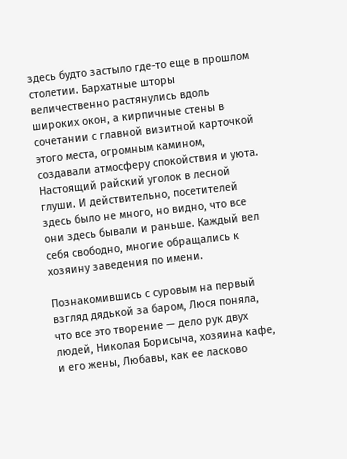здесь будто застыло где-то еще в прошлом столетии. Бархатные шторы величественно растянулись вдоль широких окон, а кирпичные стены в сочетании с главной визитной карточкой этого места, огромным камином, создавали атмосферу спокойствия и уюта. Настоящий райский уголок в лесной глуши. И действительно, посетителей здесь было не много, но видно, что все они здесь бывали и раньше. Каждый вел себя свободно, многие обращались к хозяину заведения по имени.

Познакомившись с суровым на первый взгляд дядькой за баром, Люся поняла, что все это творение — дело рук двух людей, Николая Борисыча, хозяина кафе, и его жены, Любавы, как ее ласково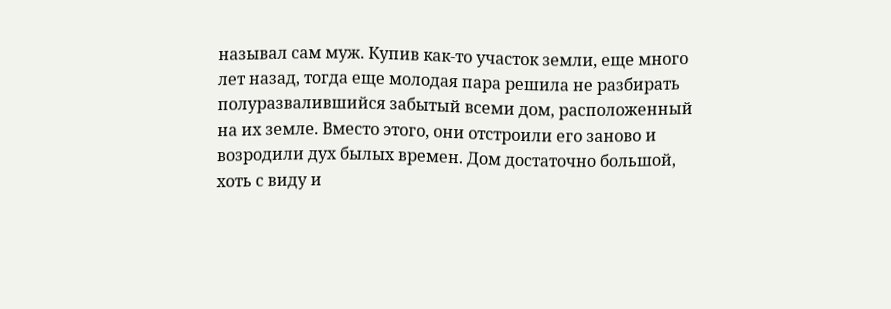называл сам муж. Купив как-то участок земли, еще много лет назад, тогда еще молодая пара решила не разбирать полуразвалившийся забытый всеми дом, расположенный на их земле. Вместо этого, они отстроили его заново и возродили дух былых времен. Дом достаточно большой, хоть с виду и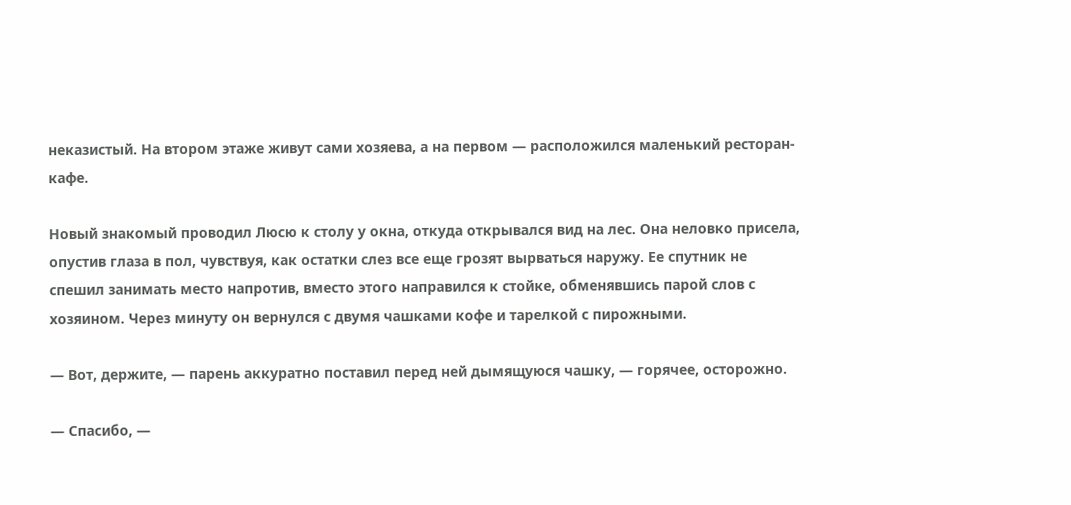неказистый. На втором этаже живут сами хозяева, а на первом — расположился маленький ресторан-кафе.

Новый знакомый проводил Люсю к столу у окна, откуда открывался вид на лес. Она неловко присела, опустив глаза в пол, чувствуя, как остатки слез все еще грозят вырваться наружу. Ее спутник не спешил занимать место напротив, вместо этого направился к стойке, обменявшись парой слов с хозяином. Через минуту он вернулся с двумя чашками кофе и тарелкой с пирожными.

— Вот, держите, — парень аккуратно поставил перед ней дымящуюся чашку, — горячее, осторожно.

— Спасибо, —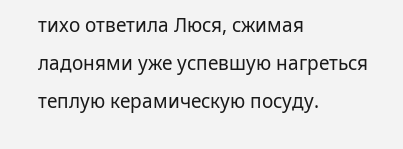тихо ответила Люся, сжимая ладонями уже успевшую нагреться теплую керамическую посуду.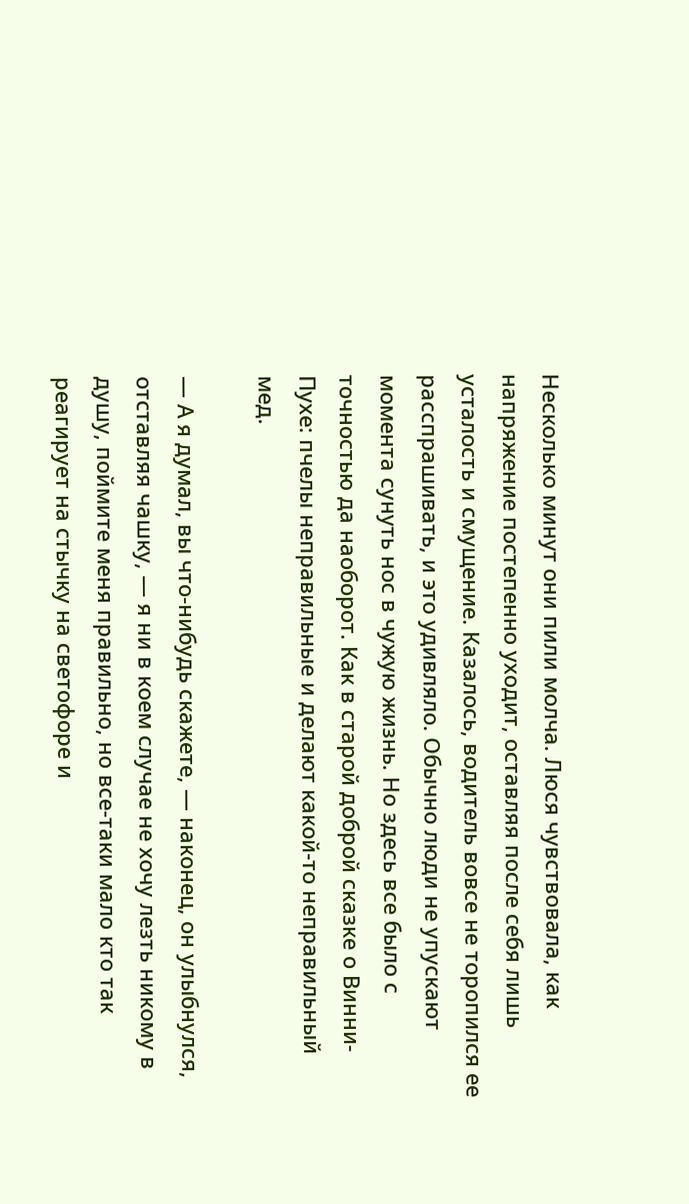Несколько минут они пили молча. Люся чувствовала, как напряжение постепенно уходит, оставляя после себя лишь усталость и смущение. Казалось, водитель вовсе не торопился ее расспрашивать, и это удивляло. Обычно люди не упускают момента сунуть нос в чужую жизнь. Но здесь все было с точностью да наоборот. Как в старой доброй сказке о Винни-Пухе: пчелы неправильные и делают какой-то неправильный мед.

— А я думал, вы что-нибудь скажете, — наконец, он улыбнулся, отставляя чашку, — я ни в коем случае не хочу лезть никому в душу, поймите меня правильно, но все-таки мало кто так реагирует на стычку на светофоре и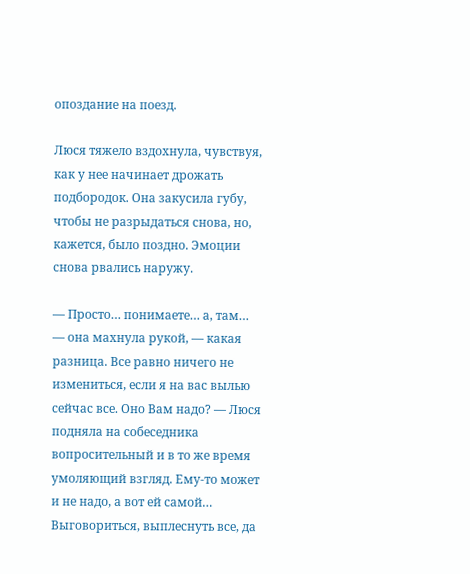опоздание на поезд.

Люся тяжело вздохнула, чувствуя, как у нее начинает дрожать подбородок. Она закусила губу, чтобы не разрыдаться снова, но, кажется, было поздно. Эмоции снова рвались наружу.

— Просто… понимаете… а, там… — она махнула рукой, — какая разница. Все равно ничего не измениться, если я на вас вылью сейчас все. Оно Вам надо? — Люся подняла на собеседника вопросительный и в то же время умоляющий взгляд. Ему-то может и не надо, а вот ей самой… Выговориться, выплеснуть все, да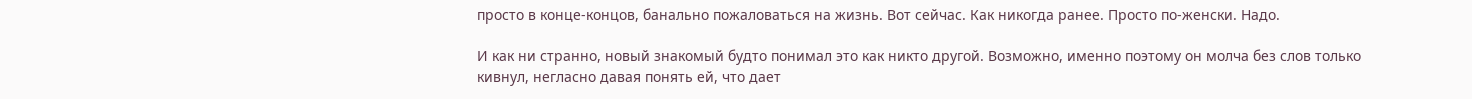просто в конце-концов, банально пожаловаться на жизнь. Вот сейчас. Как никогда ранее. Просто по-женски. Надо.

И как ни странно, новый знакомый будто понимал это как никто другой. Возможно, именно поэтому он молча без слов только кивнул, негласно давая понять ей, что дает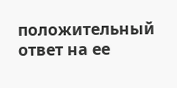положительный ответ на ее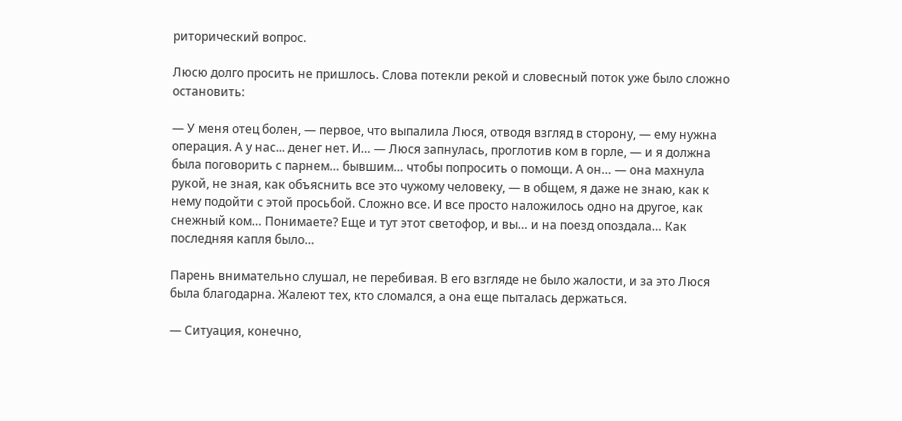риторический вопрос.

Люсю долго просить не пришлось. Слова потекли рекой и словесный поток уже было сложно остановить:

— У меня отец болен, — первое, что выпалила Люся, отводя взгляд в сторону, — ему нужна операция. А у нас... денег нет. И… — Люся запнулась, проглотив ком в горле, — и я должна была поговорить с парнем… бывшим… чтобы попросить о помощи. А он… — она махнула рукой, не зная, как объяснить все это чужому человеку, — в общем, я даже не знаю, как к нему подойти с этой просьбой. Сложно все. И все просто наложилось одно на другое, как снежный ком… Понимаете? Еще и тут этот светофор, и вы… и на поезд опоздала… Как последняя капля было…

Парень внимательно слушал, не перебивая. В его взгляде не было жалости, и за это Люся была благодарна. Жалеют тех, кто сломался, а она еще пыталась держаться.

— Ситуация, конечно,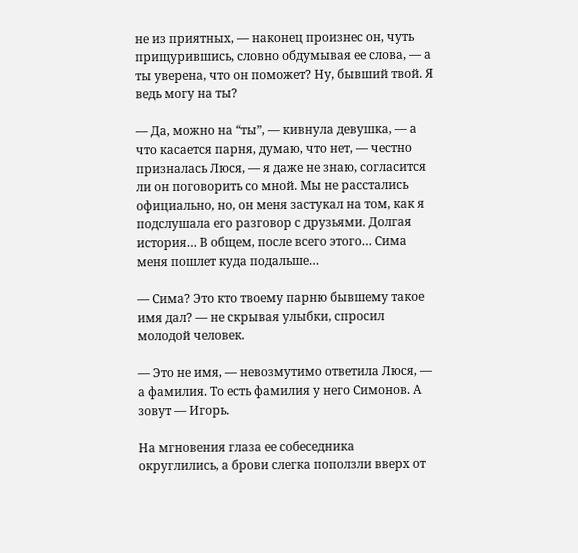не из приятных, — наконец произнес он, чуть прищурившись, словно обдумывая ее слова, — а ты уверена, что он поможет? Ну, бывший твой. Я ведь могу на ты?

— Да, можно на “ты”, — кивнула девушка, — а что касается парня, думаю, что нет, — честно призналась Люся, — я даже не знаю, согласится ли он поговорить со мной. Мы не расстались официально, но, он меня застукал на том, как я подслушала его разговор с друзьями. Долгая история… В общем, после всего этого… Сима меня пошлет куда подальше…

— Сима? Это кто твоему парню бывшему такое имя дал? — не скрывая улыбки, спросил молодой человек.

— Это не имя, — невозмутимо ответила Люся, — а фамилия. То есть фамилия у него Симонов. А зовут — Игорь.

На мгновения глаза ее собеседника округлились, а брови слегка поползли вверх от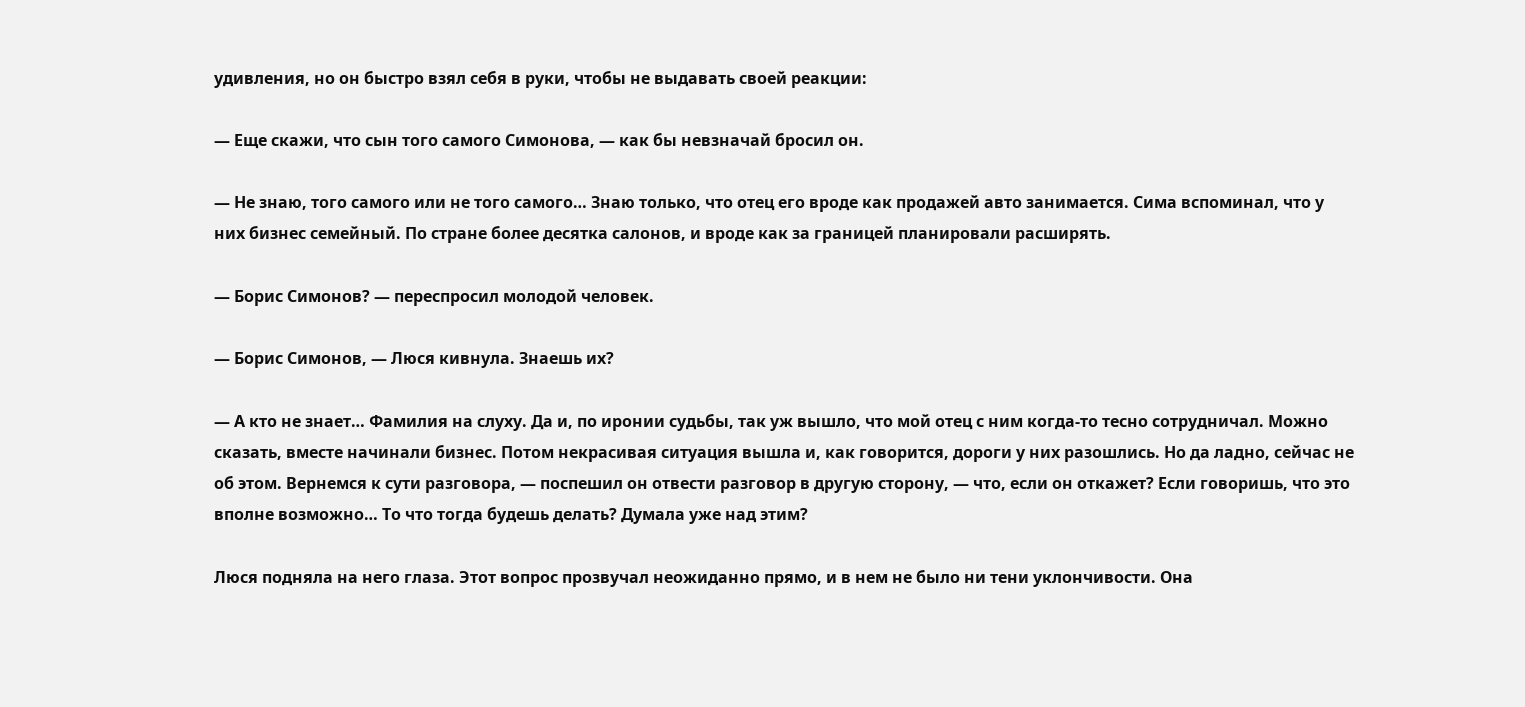удивления, но он быстро взял себя в руки, чтобы не выдавать своей реакции:

— Еще скажи, что сын того самого Симонова, — как бы невзначай бросил он.

— Не знаю, того самого или не того самого… Знаю только, что отец его вроде как продажей авто занимается. Сима вспоминал, что у них бизнес семейный. По стране более десятка салонов, и вроде как за границей планировали расширять.

— Борис Симонов? — переспросил молодой человек.

— Борис Симонов, — Люся кивнула. Знаешь их?

— А кто не знает… Фамилия на слуху. Да и, по иронии судьбы, так уж вышло, что мой отец с ним когда-то тесно сотрудничал. Можно сказать, вместе начинали бизнес. Потом некрасивая ситуация вышла и, как говорится, дороги у них разошлись. Но да ладно, сейчас не об этом. Вернемся к сути разговора, — поспешил он отвести разговор в другую сторону, — что, если он откажет? Если говоришь, что это вполне возможно… То что тогда будешь делать? Думала уже над этим?

Люся подняла на него глаза. Этот вопрос прозвучал неожиданно прямо, и в нем не было ни тени уклончивости. Она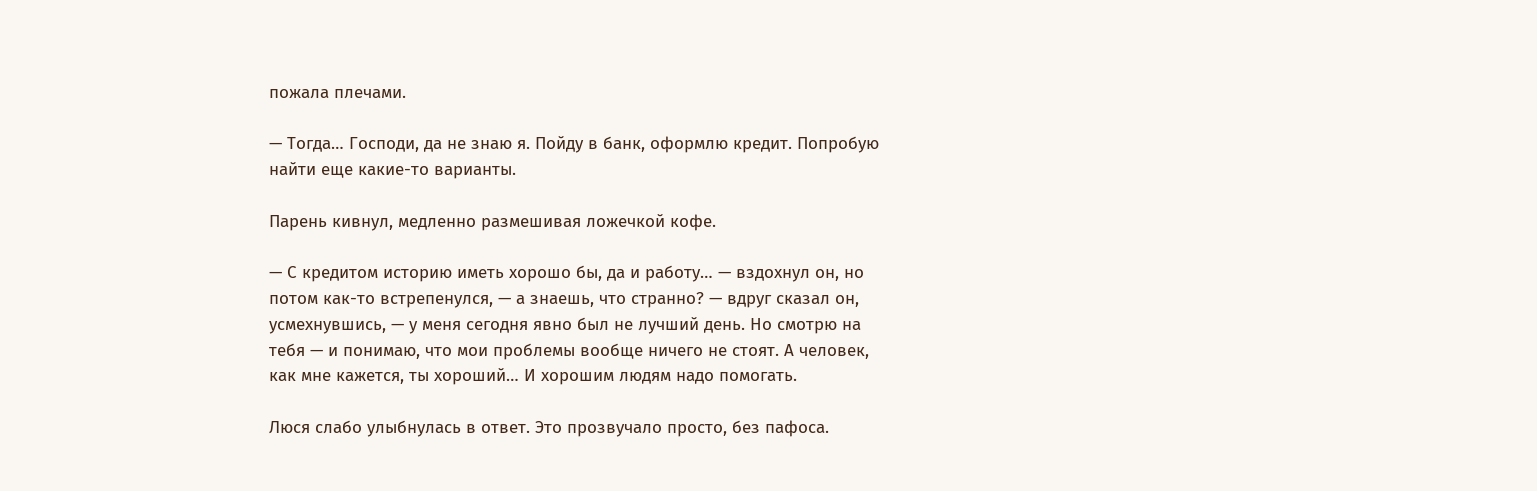пожала плечами.

— Тогда… Господи, да не знаю я. Пойду в банк, оформлю кредит. Попробую найти еще какие-то варианты.

Парень кивнул, медленно размешивая ложечкой кофе.

— С кредитом историю иметь хорошо бы, да и работу… — вздохнул он, но потом как-то встрепенулся, — а знаешь, что странно? — вдруг сказал он, усмехнувшись, — у меня сегодня явно был не лучший день. Но смотрю на тебя — и понимаю, что мои проблемы вообще ничего не стоят. А человек, как мне кажется, ты хороший… И хорошим людям надо помогать.

Люся слабо улыбнулась в ответ. Это прозвучало просто, без пафоса.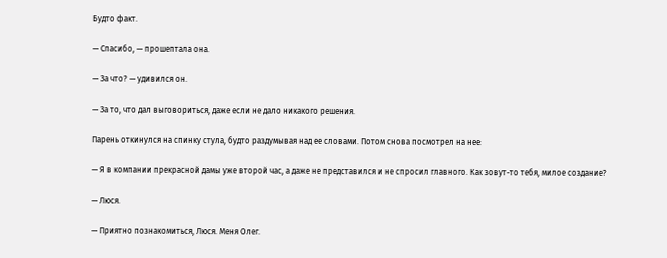Будто факт.

— Спасибо, — прошептала она.

— За что? — удивился он.

— За то, что дал выговориться, даже если не дало никакого решения.

Парень откинулся на спинку стула, будто раздумывая над ее словами. Потом снова посмотрел на нее:

— Я в компании прекрасной дамы уже второй час, а даже не представился и не спросил главного. Как зовут-то тебя, милое создание?

— Люся.

— Приятно познакомиться, Люся. Меня Олег.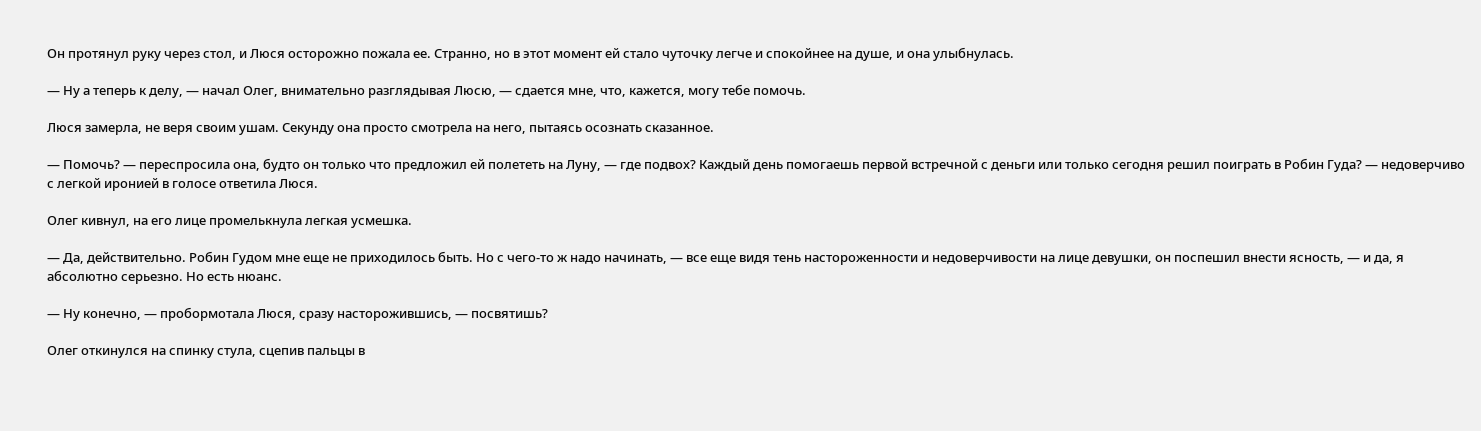Он протянул руку через стол, и Люся осторожно пожала ее. Странно, но в этот момент ей стало чуточку легче и спокойнее на душе, и она улыбнулась.

— Ну а теперь к делу, — начал Олег, внимательно разглядывая Люсю, — сдается мне, что, кажется, могу тебе помочь.

Люся замерла, не веря своим ушам. Секунду она просто смотрела на него, пытаясь осознать сказанное.

— Помочь? — переспросила она, будто он только что предложил ей полететь на Луну, — где подвох? Каждый день помогаешь первой встречной с деньги или только сегодня решил поиграть в Робин Гуда? — недоверчиво с легкой иронией в голосе ответила Люся.

Олег кивнул, на его лице промелькнула легкая усмешка.

— Да, действительно. Робин Гудом мне еще не приходилось быть. Но с чего-то ж надо начинать, — все еще видя тень настороженности и недоверчивости на лице девушки, он поспешил внести ясность, — и да, я абсолютно серьезно. Но есть нюанс.

— Ну конечно, — пробормотала Люся, сразу насторожившись, — посвятишь?

Олег откинулся на спинку стула, сцепив пальцы в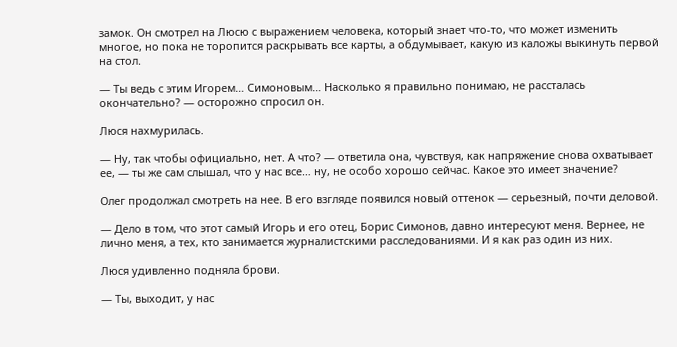замок. Он смотрел на Люсю с выражением человека, который знает что-то, что может изменить многое, но пока не торопится раскрывать все карты, а обдумывает, какую из каложы выкинуть первой на стол.

— Ты ведь с этим Игорем… Симоновым… Насколько я правильно понимаю, не рассталась окончательно? — осторожно спросил он.

Люся нахмурилась.

— Ну, так чтобы официально, нет. А что? — ответила она, чувствуя, как напряжение снова охватывает ее, — ты же сам слышал, что у нас все… ну, не особо хорошо сейчас. Какое это имеет значение?

Олег продолжал смотреть на нее. В его взгляде появился новый оттенок — серьезный, почти деловой.

— Дело в том, что этот самый Игорь и его отец, Борис Симонов, давно интересуют меня. Вернее, не лично меня, а тех, кто занимается журналистскими расследованиями. И я как раз один из них.

Люся удивленно подняла брови.

— Ты, выходит, у нас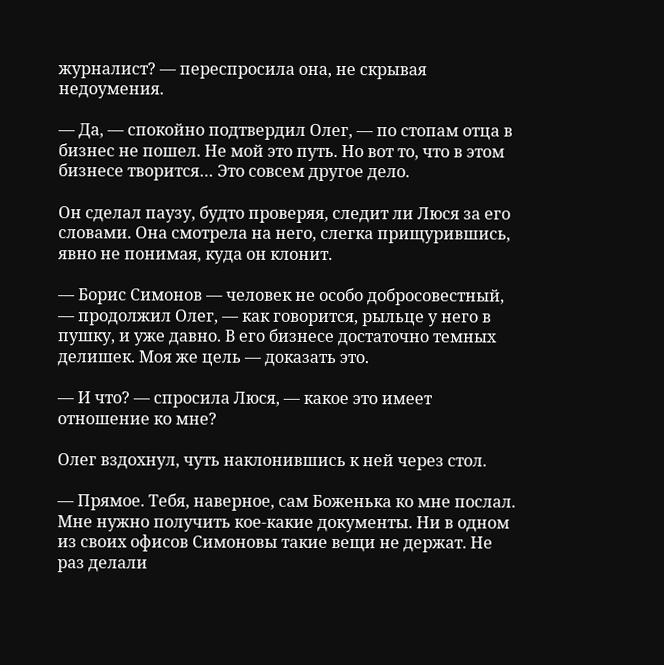журналист? — переспросила она, не скрывая недоумения.

— Да, — спокойно подтвердил Олег, — по стопам отца в бизнес не пошел. Не мой это путь. Но вот то, что в этом бизнесе творится… Это совсем другое дело.

Он сделал паузу, будто проверяя, следит ли Люся за его словами. Она смотрела на него, слегка прищурившись, явно не понимая, куда он клонит.

— Борис Симонов — человек не особо добросовестный, — продолжил Олег, — как говорится, рыльце у него в пушку, и уже давно. В его бизнесе достаточно темных делишек. Моя же цель — доказать это.

— И что? — спросила Люся, — какое это имеет отношение ко мне?

Олег вздохнул, чуть наклонившись к ней через стол.

— Прямое. Тебя, наверное, сам Боженька ко мне послал. Мне нужно получить кое-какие документы. Ни в одном из своих офисов Симоновы такие вещи не держат. Не раз делали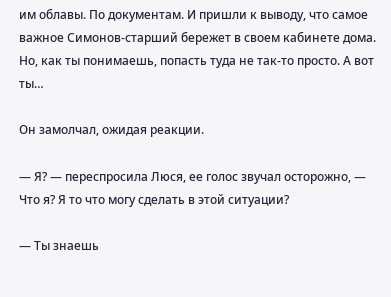им облавы. По документам. И пришли к выводу, что самое важное Симонов-старший бережет в своем кабинете дома. Но, как ты понимаешь, попасть туда не так-то просто. А вот ты…

Он замолчал, ожидая реакции.

— Я? — переспросила Люся, ее голос звучал осторожно, — Что я? Я то что могу сделать в этой ситуации?

— Ты знаешь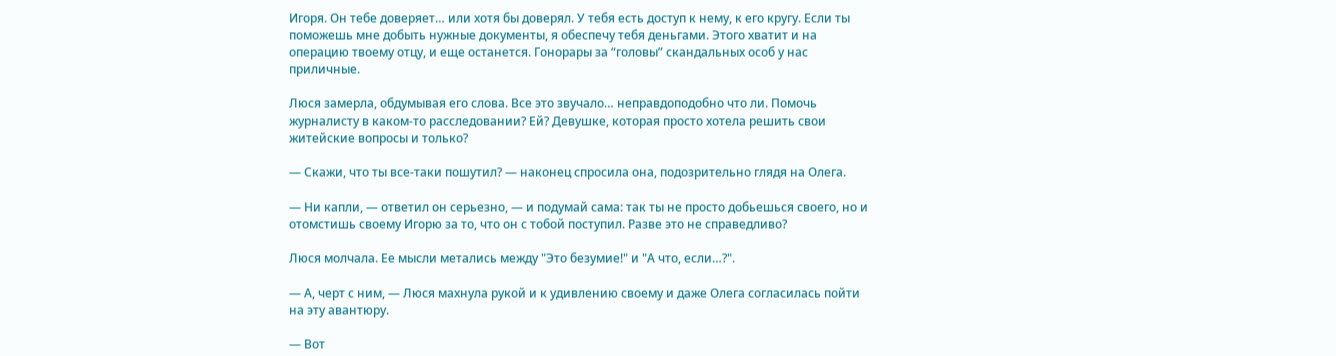Игоря. Он тебе доверяет… или хотя бы доверял. У тебя есть доступ к нему, к его кругу. Если ты поможешь мне добыть нужные документы, я обеспечу тебя деньгами. Этого хватит и на операцию твоему отцу, и еще останется. Гонорары за “головы” скандальных особ у нас приличные.

Люся замерла, обдумывая его слова. Все это звучало… неправдоподобно что ли. Помочь журналисту в каком-то расследовании? Ей? Девушке, которая просто хотела решить свои житейские вопросы и только?

— Скажи, что ты все-таки пошутил? — наконец спросила она, подозрительно глядя на Олега.

— Ни капли, — ответил он серьезно, — и подумай сама: так ты не просто добьешься своего, но и отомстишь своему Игорю за то, что он с тобой поступил. Разве это не справедливо?

Люся молчала. Ее мысли метались между "Это безумие!" и "А что, если…?".

— А, черт с ним, — Люся махнула рукой и к удивлению своему и даже Олега согласилась пойти на эту авантюру.

— Вот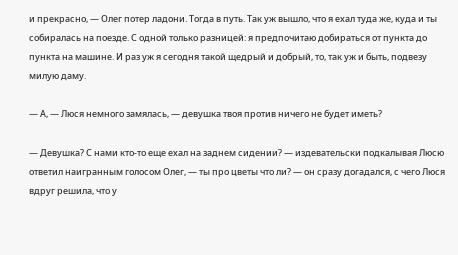и прекрасно, — Олег потер ладони. Тогда в путь. Так уж вышло, что я ехал туда же, куда и ты собиралась на поезде. С одной только разницей: я предпочитаю добираться от пункта до пункта на машине. И раз уж я сегодня такой щедрый и добрый, то, так уж и быть, подвезу милую даму.

— А, — Люся немного замялась, — девушка твоя против ничего не будет иметь?

— Девушка? С нами кто-то еще ехал на заднем сидении? — издевательски подкалывая Люсю ответил наигранным голосом Олег, — ты про цветы что ли? — он сразу догадался, с чего Люся вдруг решила, что у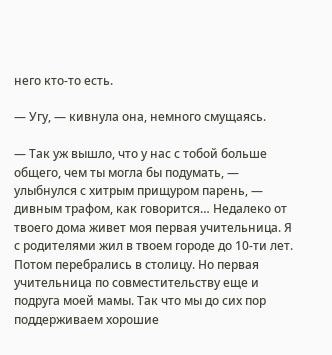него кто-то есть.

— Угу, — кивнула она, немного смущаясь.

— Так уж вышло, что у нас с тобой больше общего, чем ты могла бы подумать, — улыбнулся с хитрым прищуром парень, — дивным трафом, как говорится… Недалеко от твоего дома живет моя первая учительница. Я с родителями жил в твоем городе до 10-ти лет. Потом перебрались в столицу. Но первая учительница по совместительству еще и подруга моей мамы. Так что мы до сих пор поддерживаем хорошие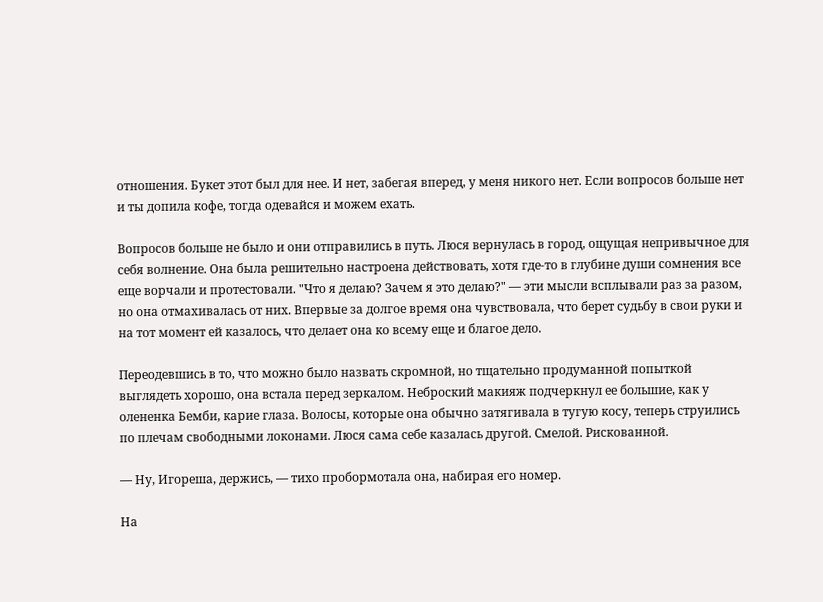отношения. Букет этот был для нее. И нет, забегая вперед, у меня никого нет. Если вопросов больше нет и ты допила кофе, тогда одевайся и можем ехать.

Вопросов больше не было и они отправились в путь. Люся вернулась в город, ощущая непривычное для себя волнение. Она была решительно настроена действовать, хотя где-то в глубине души сомнения все еще ворчали и протестовали. "Что я делаю? Зачем я это делаю?" — эти мысли всплывали раз за разом, но она отмахивалась от них. Впервые за долгое время она чувствовала, что берет судьбу в свои руки и на тот момент ей казалось, что делает она ко всему еще и благое дело.

Переодевшись в то, что можно было назвать скромной, но тщательно продуманной попыткой выглядеть хорошо, она встала перед зеркалом. Неброский макияж подчеркнул ее большие, как у олененка Бемби, карие глаза. Волосы, которые она обычно затягивала в тугую косу, теперь струились по плечам свободными локонами. Люся сама себе казалась другой. Смелой. Рискованной.

— Ну, Игореша, держись, — тихо пробормотала она, набирая его номер.

На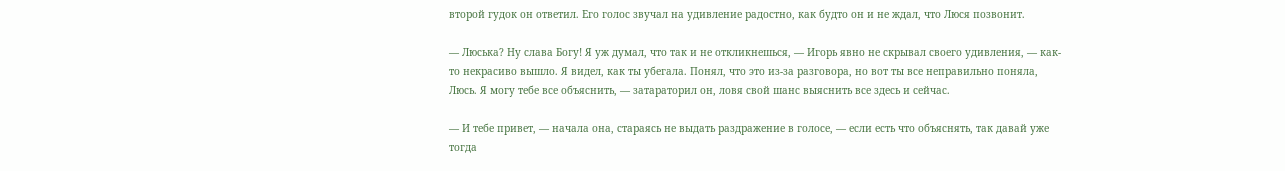второй гудок он ответил. Его голос звучал на удивление радостно, как будто он и не ждал, что Люся позвонит.

— Люська? Ну слава Богу! Я уж думал, что так и не откликнешься, — Игорь явно не скрывал своего удивления, — как-то некрасиво вышло. Я видел, как ты убегала. Понял, что это из-за разговора, но вот ты все неправильно поняла, Люсь. Я могу тебе все объяснить, — затараторил он, ловя свой шанс выяснить все здесь и сейчас.

— И тебе привет, — начала она, стараясь не выдать раздражение в голосе, — если есть что объяснять, так давай уже тогда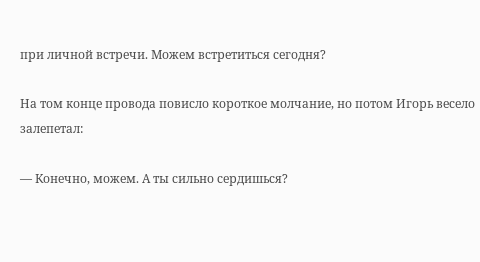при личной встречи. Можем встретиться сегодня?

На том конце провода повисло короткое молчание, но потом Игорь весело залепетал:

— Конечно, можем. А ты сильно сердишься?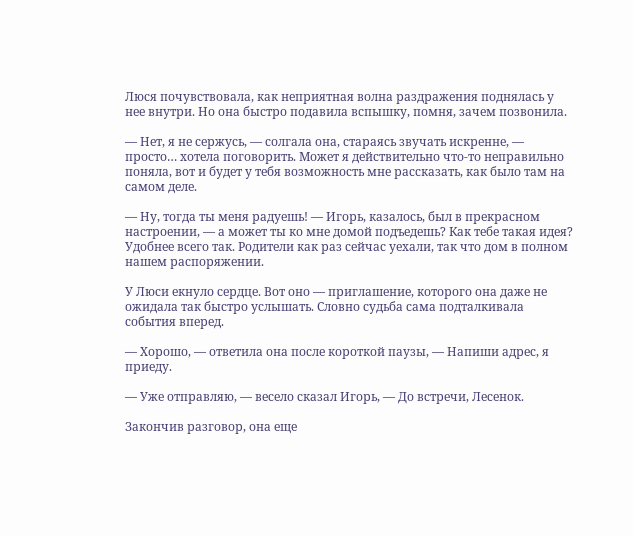Люся почувствовала, как неприятная волна раздражения поднялась у нее внутри. Но она быстро подавила вспышку, помня, зачем позвонила.

— Нет, я не сержусь, — солгала она, стараясь звучать искренне, — просто… хотела поговорить. Может я действительно что-то неправильно поняла, вот и будет у тебя возможность мне рассказать, как было там на самом деле.

— Ну, тогда ты меня радуешь! — Игорь, казалось, был в прекрасном настроении, — а может ты ко мне домой подъедешь? Как тебе такая идея? Удобнее всего так. Родители как раз сейчас уехали, так что дом в полном нашем распоряжении.

У Люси екнуло сердце. Вот оно — приглашение, которого она даже не ожидала так быстро услышать. Словно судьба сама подталкивала события вперед.

— Хорошо, — ответила она после короткой паузы, — Напиши адрес, я приеду.

— Уже отправляю, — весело сказал Игорь, — До встречи, Лесенок.

Закончив разговор, она еще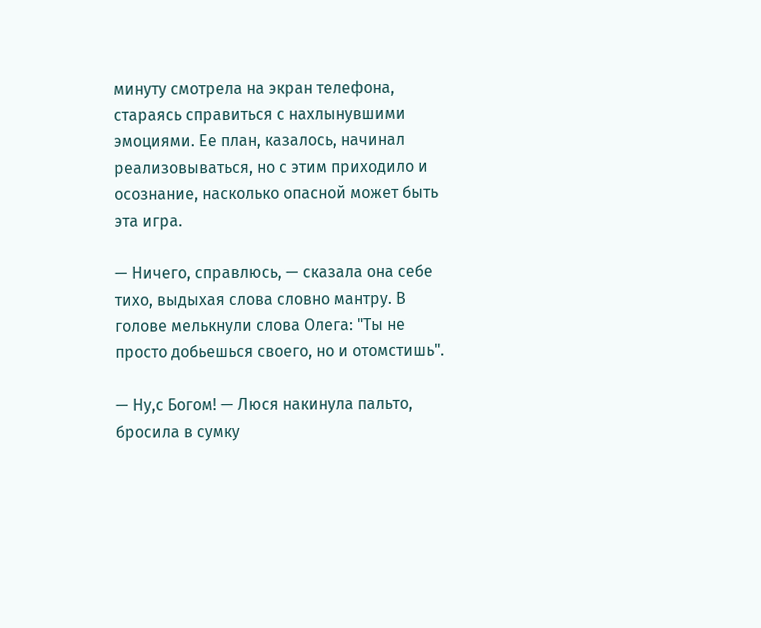минуту смотрела на экран телефона, стараясь справиться с нахлынувшими эмоциями. Ее план, казалось, начинал реализовываться, но с этим приходило и осознание, насколько опасной может быть эта игра.

— Ничего, справлюсь, — сказала она себе тихо, выдыхая слова словно мантру. В голове мелькнули слова Олега: "Ты не просто добьешься своего, но и отомстишь".

— Ну,с Богом! — Люся накинула пальто, бросила в сумку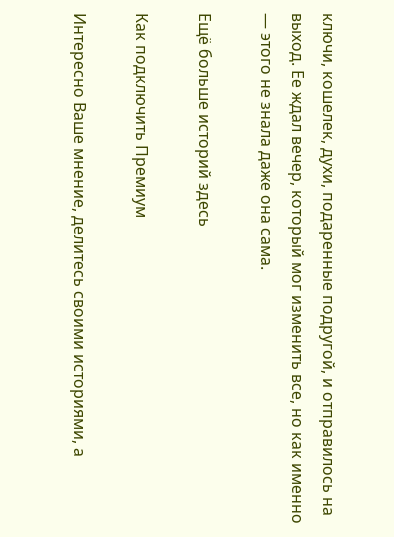ключи, кошелек, духи, подаренные подругой, и отправилось на выход. Ее ждал вечер, который мог изменить все, но как именно — этого не знала даже она сама.

Ещё больше историй здесь

Как подключить Премиум

Интересно Ваше мнение, делитесь своими историями, а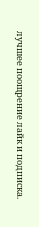лучшее поощрение лайк и подписка.